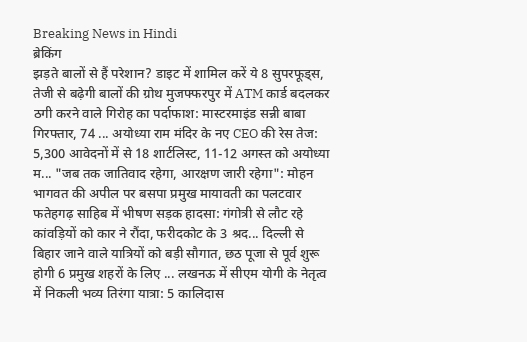Breaking News in Hindi
ब्रेकिंग
झड़ते बालों से हैं परेशान? डाइट में शामिल करें ये 8 सुपरफूड्स, तेजी से बढ़ेगी बालों की ग्रोथ मुजफ्फरपुर में ATM कार्ड बदलकर ठगी करने वाले गिरोह का पर्दाफाश: मास्टरमाइंड सन्नी बाबा गिरफ्तार, 74 ... अयोध्या राम मंदिर के नए CEO की रेस तेज: 5,300 आवेदनों में से 18 शार्टलिस्ट, 11-12 अगस्त को अयोध्या म... "जब तक जातिवाद रहेगा, आरक्षण जारी रहेगा": मोहन भागवत की अपील पर बसपा प्रमुख मायावती का पलटवार फतेहगढ़ साहिब में भीषण सड़क हादसा: गंगोत्री से लौट रहे कांवड़ियों को कार ने रौंदा, फरीदकोट के 3 श्रद... दिल्ली से बिहार जाने वाले यात्रियों को बड़ी सौगात, छठ पूजा से पूर्व शुरू होगी 6 प्रमुख शहरों के लिए ... लखनऊ में सीएम योगी के नेतृत्व में निकली भव्य तिरंगा यात्रा: 5 कालिदास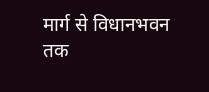मार्ग से विधानभवन तक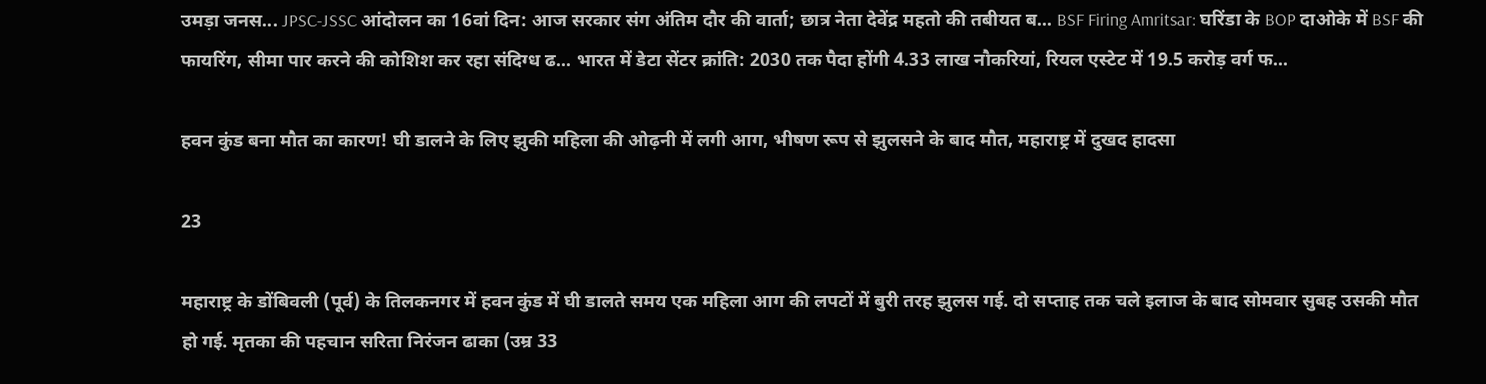उमड़ा जनस... JPSC-JSSC आंदोलन का 16वां दिन: आज सरकार संग अंतिम दौर की वार्ता; छात्र नेता देवेंद्र महतो की तबीयत ब... BSF Firing Amritsar: घरिंडा के BOP दाओके में BSF की फायरिंग, सीमा पार करने की कोशिश कर रहा संदिग्ध ढ... भारत में डेटा सेंटर क्रांति: 2030 तक पैदा होंगी 4.33 लाख नौकरियां, रियल एस्टेट में 19.5 करोड़ वर्ग फ...

हवन कुंड बना मौत का कारण! घी डालने के लिए झुकी महिला की ओढ़नी में लगी आग, भीषण रूप से झुलसने के बाद मौत, महाराष्ट्र में दुखद हादसा

23

महाराष्ट्र के डोंबिवली (पूर्व) के तिलकनगर में हवन कुंड में घी डालते समय एक महिला आग की लपटों में बुरी तरह झुलस गई. दो सप्ताह तक चले इलाज के बाद सोमवार सुबह उसकी मौत हो गई. मृतका की पहचान सरिता निरंजन ढाका (उम्र 33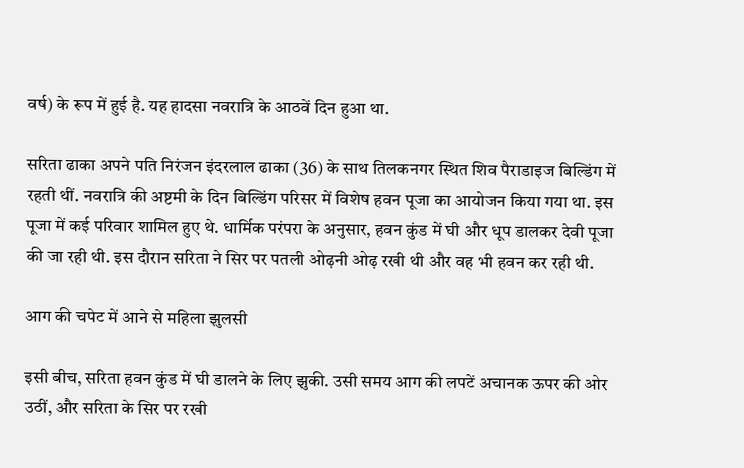वर्ष) के रूप में हुई है. यह हादसा नवरात्रि के आठवें दिन हुआ था.

सरिता ढाका अपने पति निरंजन इंदरलाल ढाका (36) के साथ तिलकनगर स्थित शिव पैराडाइज बिल्डिंग में रहती थीं. नवरात्रि की अष्टमी के दिन बिल्डिंग परिसर में विशेष हवन पूजा का आयोजन किया गया था. इस पूजा में कई परिवार शामिल हुए थे. धार्मिक परंपरा के अनुसार, हवन कुंड में घी और धूप डालकर देवी पूजा की जा रही थी. इस दौरान सरिता ने सिर पर पतली ओढ़नी ओढ़ रखी थी और वह भी हवन कर रही थी.

आग की चपेट में आने से महिला झुलसी

इसी बीच, सरिता हवन कुंड में घी डालने के लिए झुकी. उसी समय आग की लपटें अचानक ऊपर की ओर उठीं, और सरिता के सिर पर रखी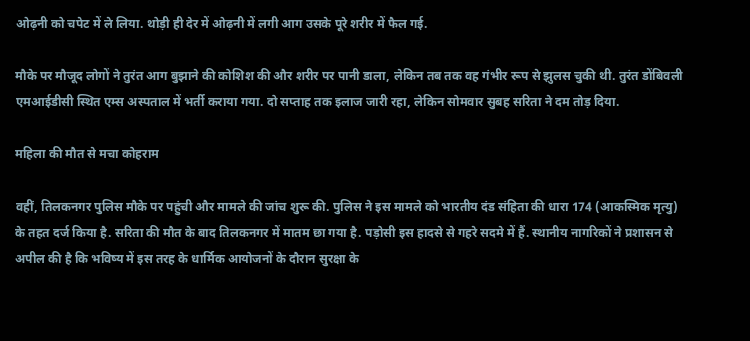ओढ़नी को चपेट में ले लिया. थोड़ी ही देर में ओढ़नी में लगी आग उसके पूरे शरीर में फैल गई.

मौके पर मौजूद लोगों ने तुरंत आग बुझाने की कोशिश की और शरीर पर पानी डाला, लेकिन तब तक वह गंभीर रूप से झुलस चुकी थी. तुरंत डोंबिवली एमआईडीसी स्थित एम्स अस्पताल में भर्ती कराया गया. दो सप्ताह तक इलाज जारी रहा, लेकिन सोमवार सुबह सरिता ने दम तोड़ दिया.

महिला की मौत से मचा कोहराम

वहीं, तिलकनगर पुलिस मौके पर पहुंची और मामले की जांच शुरू की. पुलिस ने इस मामले को भारतीय दंड संहिता की धारा 174 (आकस्मिक मृत्यु) के तहत दर्ज किया है. सरिता की मौत के बाद तिलकनगर में मातम छा गया है. पड़ोसी इस हादसे से गहरे सदमे में हैं. स्थानीय नागरिकों ने प्रशासन से अपील की है कि भविष्य में इस तरह के धार्मिक आयोजनों के दौरान सुरक्षा के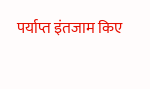पर्याप्त इंतजाम किए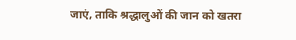जाएं, ताकि श्रद्धालुओं की जान को खतरा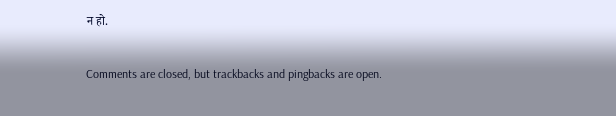न हो.

Comments are closed, but trackbacks and pingbacks are open.